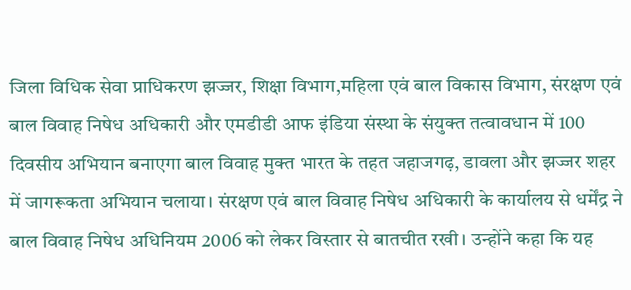जिला विधिक सेवा प्राधिकरण झज्जर, शिक्षा विभाग,महिला एवं बाल विकास विभाग, संरक्षण एवं बाल विवाह निषेध अधिकारी और एमडीडी आफ इंडिया संस्था के संयुक्त तत्वावधान में 100 दिवसीय अभियान बनाएगा बाल विवाह मुक्त भारत के तहत जहाजगढ़, डावला और झज्जर शहर में जागरूकता अभियान चलाया। संरक्षण एवं बाल विवाह निषेध अधिकारी के कार्यालय से धर्मेंद्र ने बाल विवाह निषेध अधिनियम 2006 को लेकर विस्तार से बातचीत रखी। उन्होंने कहा कि यह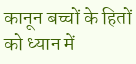कानून बच्चों के हितों को ध्यान में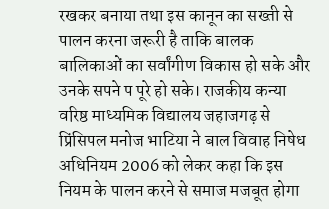रखकर बनाया तथा इस कानून का सख्ती से पालन करना जरूरी है ताकि बालक बालिकाओं का सर्वांगीण विकास हो सके और उनके सपने प पूरे हो सके। राजकीय कन्या वरिष्ठ माध्यमिक विद्यालय जहाजगढ़ से प्रिंसिपल मनोज भाटिया ने बाल विवाह निषेध अधिनियम 2006 को लेकर कहा कि इस नियम के पालन करने से समाज मजबूत होगा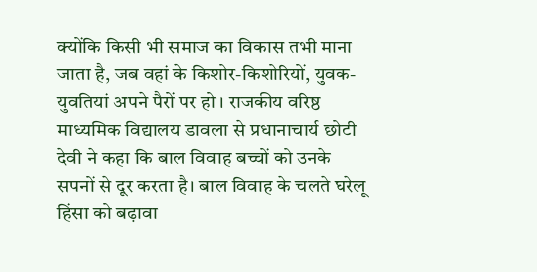क्योंकि किसी भी समाज का विकास तभी माना जाता है, जब वहां के किशोर-किशोरियों, युवक-युवतियां अपने पैरों पर हो। राजकीय वरिष्ठ माध्यमिक विद्यालय डावला से प्रधानाचार्य छोटी देवी ने कहा कि बाल विवाह बच्चों को उनके सपनों से दूर करता है। बाल विवाह के चलते घरेलू हिंसा को बढ़ावा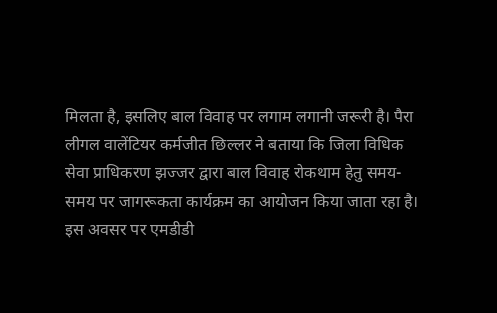मिलता है, इसलिए बाल विवाह पर लगाम लगानी जरूरी है। पैरा लीगल वालेंटियर कर्मजीत छिल्लर ने बताया कि जिला विधिक सेवा प्राधिकरण झज्जर द्वारा बाल विवाह रोकथाम हेतु समय-समय पर जागरूकता कार्यक्रम का आयोजन किया जाता रहा है। इस अवसर पर एमडीडी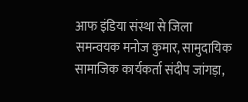आफ इंडिया संस्था से जिला समन्वयक मनोज कुमार, सामुदायिक सामाजिक कार्यकर्ता संदीप जांगड़ा,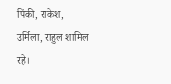पिंकी, राकेश, उर्मिला, राहुल शामिल रहे।